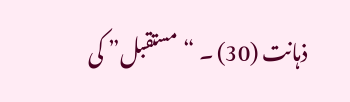ذہانت (30) ۔ “مستقبل” کی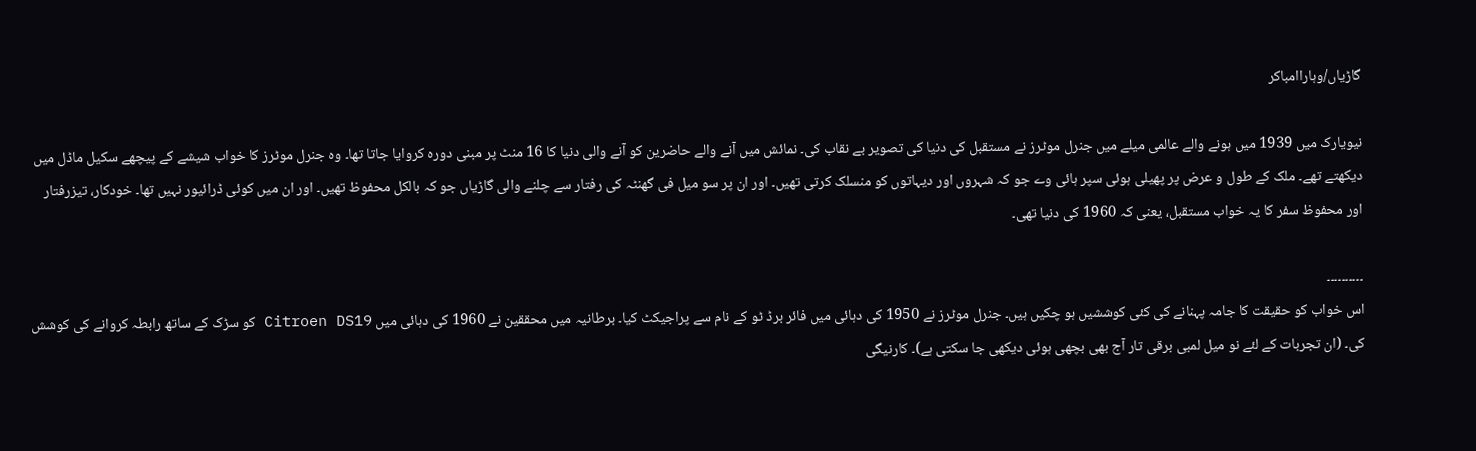گاڑیاں/وہاراامباکر

نیویارک میں 1939 میں ہونے والے عالمی میلے میں جنرل موٹرز نے مستقبل کی دنیا کی تصویر بے نقاب کی۔ نمائش میں آنے والے حاضرین کو آنے والی دنیا کا 16 منٹ پر مبنی دورہ کروایا جاتا تھا۔ وہ جنرل موٹرز کا خواب شیشے کے پیچھے سکیل ماڈل میں دیکھتے تھے۔ ملک کے طول و عرض پر پھیلی ہوئی سپر ہائی وے جو کہ شہروں اور دیہاتوں کو منسلک کرتی تھیں۔ اور ان پر سو میل فی گھنٹہ کی رفتار سے چلنے والی گاڑیاں جو کہ بالکل محفوظ تھیں۔ اور ان میں کوئی ڈرائیور نہیں تھا۔ خودکار، تیزرفتار اور محفوظ سفر کا یہ خواب مستقبل، یعنی کہ 1960 کی دنیا تھی۔

۔۔۔۔۔۔۔۔۔۔
اس خواب کو حقیقت کا جامہ پہنانے کی کئی کوششیں ہو چکیں ہیں۔ جنرل موٹرز نے 1950 کی دہائی میں فائر برڈ ٹو کے نام سے پراجیکٹ کیا۔ برطانیہ میں محققین نے 1960 کی دہائی میں Citroen DS19 کو سڑک کے ساتھ رابطہ کروانے کی کوشش کی۔ (ان تجربات کے لئے نو میل لمبی برقی تار آج بھی بچھی ہوئی دیکھی جا سکتی ہے)۔ کارنیگی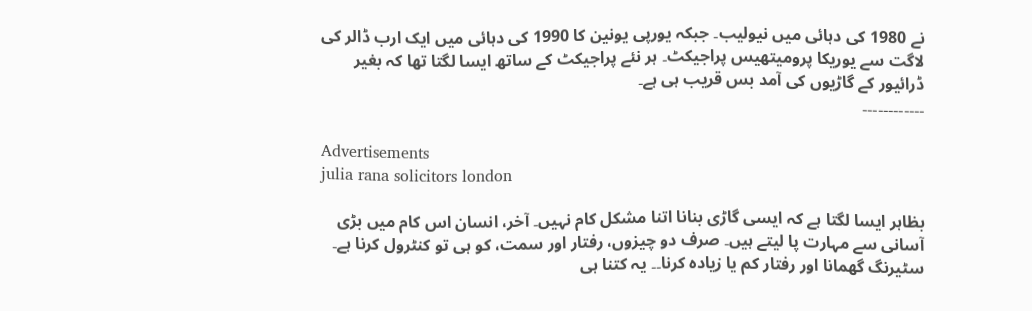نے 1980 کی دہائی میں نیولیب۔ جبکہ یورپی یونین کا 1990 کی دہائی میں ایک ارب ڈالر کی لاگت سے یوریکا پرومیتھیس پراجیکٹ۔ ہر نئے پراجیکٹ کے ساتھ ایسا لگتا تھا کہ بغیر ڈرائیور کے گاڑیوں کی آمد بس قریب ہی ہے۔
۔۔۔۔۔۔۔۔۔۔۔۔

Advertisements
julia rana solicitors london

بظاہر ایسا لگتا ہے کہ ایسی گاڑی بنانا اتنا مشکل کام نہیں۔ آخر، انسان اس کام میں بڑی آسانی سے مہارت پا لیتے ہیں۔ صرف دو چیزوں، رفتار اور سمت، کو ہی تو کنٹرول کرنا ہے۔ سٹیرنگ گھمانا اور رفتار کم یا زیادہ کرنا۔۔ یہ کتنا ہی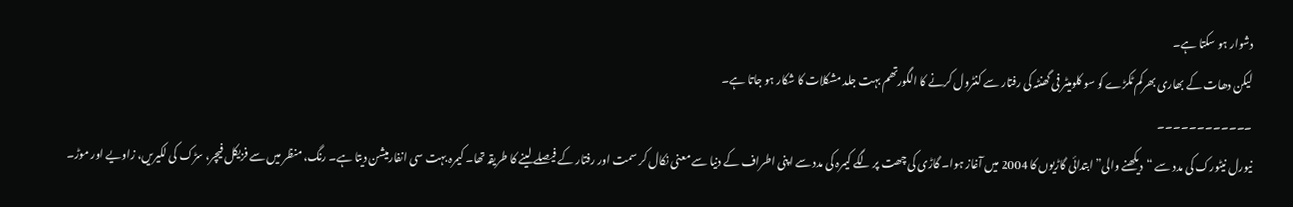دشوار ہو سکتا ہے۔
لیکن دھات کے بھاری بھرکم ٹکڑے کو سو کلومیٹر فی گھنٹہ کی رفتار سے کنٹرول کرنے کا الگورتھم بہت جلد مشکلات کا شکار ہو جاتا ہے۔
۔۔۔۔۔۔۔۔۔۔۔۔
نیورل نیٹورک کی مدد سے “دیکھنے والی” ابتدائی گاڑیوں کا 2004 میں آغاز ہوا۔ گاڑی کی چھت پر لگے کیمرہ کی مدد سے اپنی اطراف کے دنیا سے معنی نکال کر سمت اور رفتار کے فیصلے لینے کا طریقہ تھا۔ کیمرہ بہت سی انفارمیشن دیتا ہے۔ رنگ، منظر میں سے فزیکل فیچر، سڑک کی لکیریں، زاویے اور موڑ۔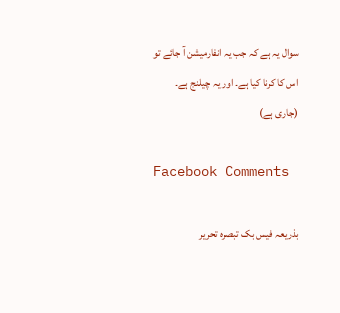سوال یہ ہے کہ جب یہ انفارمیشن آ جائے تو اس کا کرنا کیا ہے۔ اور یہ چیلنج ہے۔
(جاری ہے)

Facebook Comments

بذریعہ فیس بک تبصرہ تحریر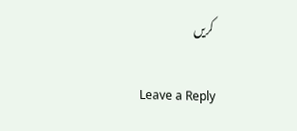کریں

Leave a Reply